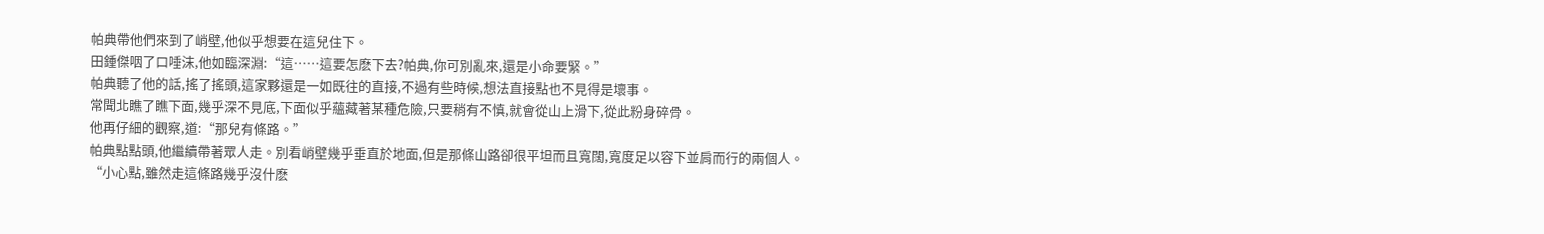帕典帶他們來到了峭壁,他似乎想要在這兒住下。
田鍾傑咽了口唾沫,他如臨深淵:“這……這要怎麽下去?帕典,你可別亂來,還是小命要緊。”
帕典聽了他的話,搖了搖頭,這家夥還是一如既往的直接,不過有些時候,想法直接點也不見得是壞事。
常聞北瞧了瞧下面,幾乎深不見底,下面似乎蘊藏著某種危險,只要稍有不慎,就會從山上滑下,從此粉身碎骨。
他再仔細的觀察,道:“那兒有條路。”
帕典點點頭,他繼續帶著眾人走。別看峭壁幾乎垂直於地面,但是那條山路卻很平坦而且寬闊,寬度足以容下並肩而行的兩個人。
“小心點,雖然走這條路幾乎沒什麽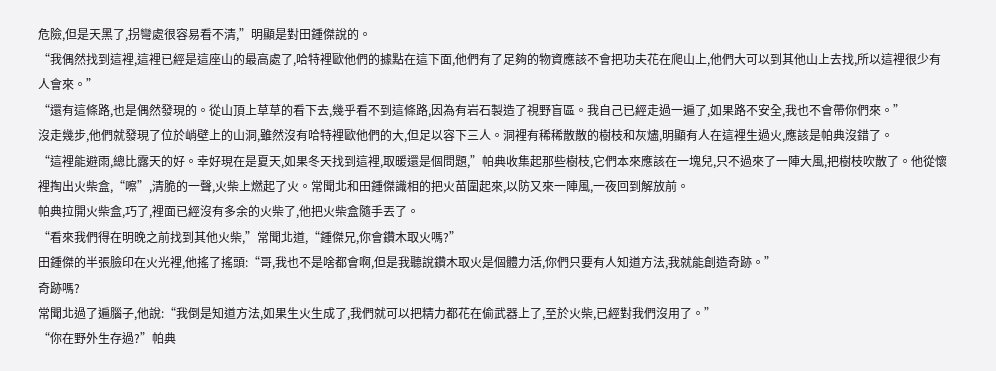危險,但是天黑了,拐彎處很容易看不清,”明顯是對田鍾傑說的。
“我偶然找到這裡,這裡已經是這座山的最高處了,哈特裡歐他們的據點在這下面,他們有了足夠的物資應該不會把功夫花在爬山上,他們大可以到其他山上去找,所以這裡很少有人會來。”
“還有這條路,也是偶然發現的。從山頂上草草的看下去,幾乎看不到這條路,因為有岩石製造了視野盲區。我自己已經走過一遍了,如果路不安全,我也不會帶你們來。”
沒走幾步,他們就發現了位於峭壁上的山洞,雖然沒有哈特裡歐他們的大,但足以容下三人。洞裡有稀稀散散的樹枝和灰燼,明顯有人在這裡生過火,應該是帕典沒錯了。
“這裡能避雨,總比露天的好。幸好現在是夏天,如果冬天找到這裡,取暖還是個問題,”帕典收集起那些樹枝,它們本來應該在一塊兒,只不過來了一陣大風,把樹枝吹散了。他從懷裡掏出火柴盒,“嚓”,清脆的一聲,火柴上燃起了火。常聞北和田鍾傑識相的把火苗圍起來,以防又來一陣風,一夜回到解放前。
帕典拉開火柴盒,巧了,裡面已經沒有多余的火柴了,他把火柴盒隨手丟了。
“看來我們得在明晚之前找到其他火柴,”常聞北道,“鍾傑兄,你會鑽木取火嗎?”
田鍾傑的半張臉印在火光裡,他搖了搖頭:“哥,我也不是啥都會啊,但是我聽說鑽木取火是個體力活,你們只要有人知道方法,我就能創造奇跡。”
奇跡嗎?
常聞北過了遍腦子,他說:“我倒是知道方法,如果生火生成了,我們就可以把精力都花在偷武器上了,至於火柴,已經對我們沒用了。”
“你在野外生存過?”帕典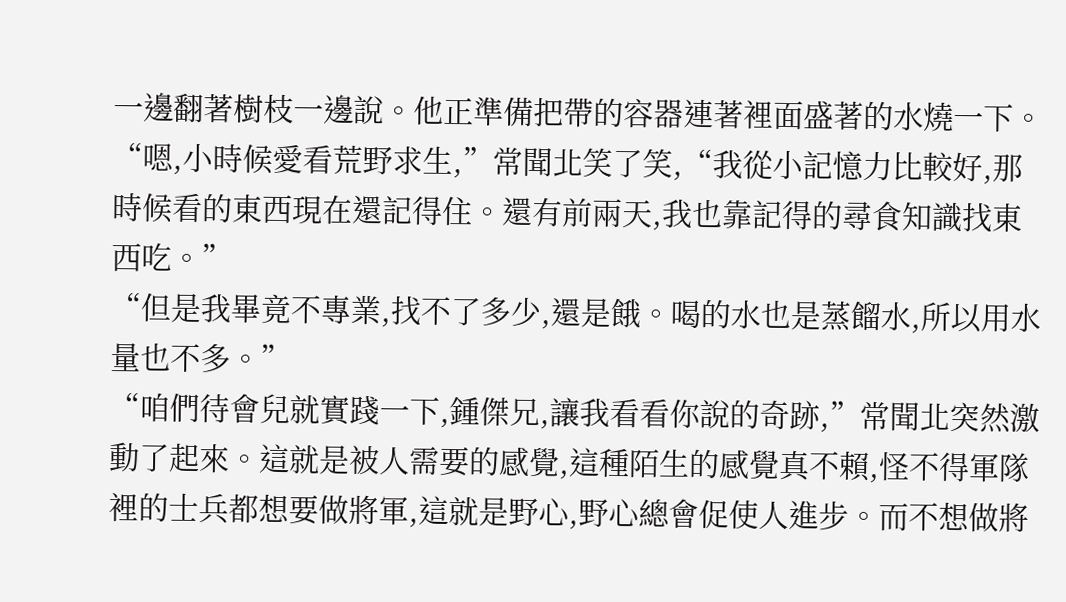一邊翻著樹枝一邊說。他正準備把帶的容器連著裡面盛著的水燒一下。
“嗯,小時候愛看荒野求生,”常聞北笑了笑,“我從小記憶力比較好,那時候看的東西現在還記得住。還有前兩天,我也靠記得的尋食知識找東西吃。”
“但是我畢竟不專業,找不了多少,還是餓。喝的水也是蒸餾水,所以用水量也不多。”
“咱們待會兒就實踐一下,鍾傑兄,讓我看看你說的奇跡,”常聞北突然激動了起來。這就是被人需要的感覺,這種陌生的感覺真不賴,怪不得軍隊裡的士兵都想要做將軍,這就是野心,野心總會促使人進步。而不想做將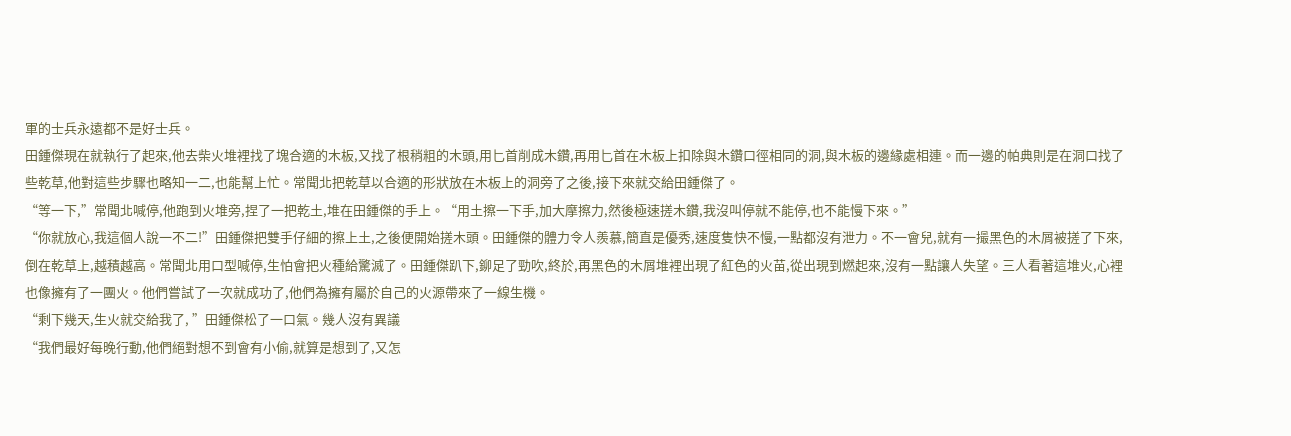軍的士兵永遠都不是好士兵。
田鍾傑現在就執行了起來,他去柴火堆裡找了塊合適的木板,又找了根稍粗的木頭,用匕首削成木鑽,再用匕首在木板上扣除與木鑽口徑相同的洞,與木板的邊緣處相連。而一邊的帕典則是在洞口找了些乾草,他對這些步驟也略知一二,也能幫上忙。常聞北把乾草以合適的形狀放在木板上的洞旁了之後,接下來就交給田鍾傑了。
“等一下,”常聞北喊停,他跑到火堆旁,捏了一把乾土,堆在田鍾傑的手上。“用土擦一下手,加大摩擦力,然後極速搓木鑽,我沒叫停就不能停,也不能慢下來。”
“你就放心,我這個人說一不二!”田鍾傑把雙手仔細的擦上土,之後便開始搓木頭。田鍾傑的體力令人羨慕,簡直是優秀,速度隻快不慢,一點都沒有泄力。不一會兒,就有一撮黑色的木屑被搓了下來,倒在乾草上,越積越高。常聞北用口型喊停,生怕會把火種給驚滅了。田鍾傑趴下,鉚足了勁吹,終於,再黑色的木屑堆裡出現了紅色的火苗,從出現到燃起來,沒有一點讓人失望。三人看著這堆火,心裡也像擁有了一團火。他們嘗試了一次就成功了,他們為擁有屬於自己的火源帶來了一線生機。
“剩下幾天,生火就交給我了, ”田鍾傑松了一口氣。幾人沒有異議
“我們最好每晚行動,他們絕對想不到會有小偷,就算是想到了,又怎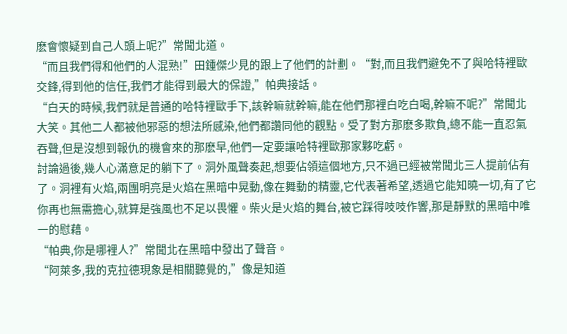麽會懷疑到自己人頭上呢?”常聞北道。
“而且我們得和他們的人混熟!”田鍾傑少見的跟上了他們的計劃。“對,而且我們避免不了與哈特裡歐交鋒,得到他的信任,我們才能得到最大的保證,”帕典接話。
“白天的時候,我們就是普通的哈特裡歐手下,該幹嘛就幹嘛,能在他們那裡白吃白喝,幹嘛不呢?”常聞北大笑。其他二人都被他邪惡的想法所感染,他們都讚同他的觀點。受了對方那麽多欺負,總不能一直忍氣吞聲,但是沒想到報仇的機會來的那麽早,他們一定要讓哈特裡歐那家夥吃虧。
討論過後,幾人心滿意足的躺下了。洞外風聲奏起,想要佔領這個地方,只不過已經被常聞北三人提前佔有了。洞裡有火焰,兩團明亮是火焰在黑暗中晃動,像在舞動的精靈,它代表著希望,透過它能知曉一切,有了它你再也無需擔心,就算是強風也不足以畏懼。柴火是火焰的舞台,被它踩得吱吱作響,那是靜默的黑暗中唯一的慰藉。
“帕典,你是哪裡人?”常聞北在黑暗中發出了聲音。
“阿萊多,我的克拉德現象是相關聽覺的,”像是知道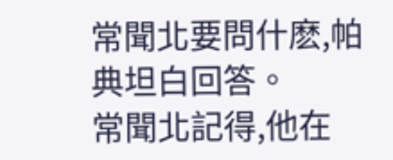常聞北要問什麽,帕典坦白回答。
常聞北記得,他在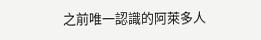之前唯一認識的阿萊多人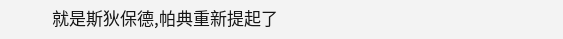就是斯狄保德,帕典重新提起了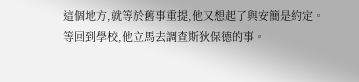這個地方,就等於舊事重提,他又想起了與安簡是約定。
等回到學校,他立馬去調查斯狄保德的事。